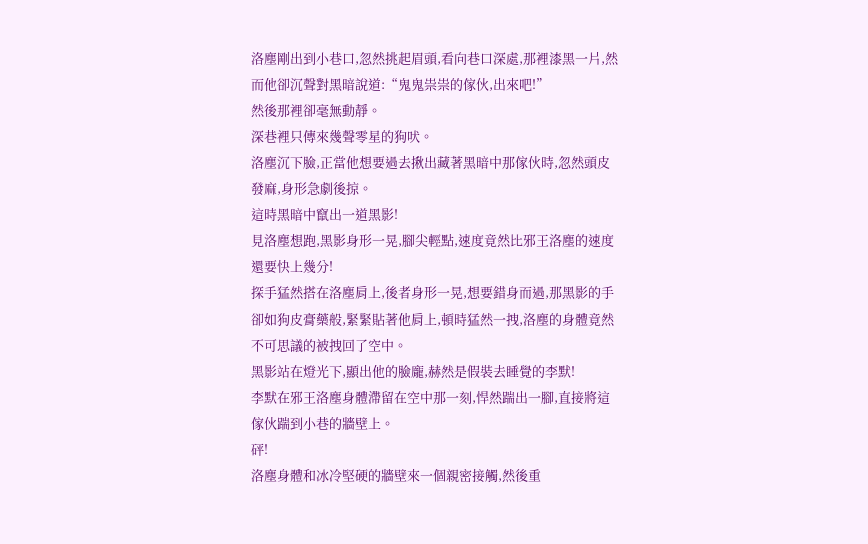洛塵剛出到小巷口,忽然挑起眉頭,看向巷口深處,那裡漆黑一片,然而他卻沉聲對黑暗說道:“鬼鬼祟祟的傢伙,出來吧!”
然後那裡卻毫無動靜。
深巷裡只傳來幾聲零星的狗吠。
洛塵沉下臉,正當他想要過去揪出藏著黑暗中那傢伙時,忽然頭皮發麻,身形急劇後掠。
這時黑暗中竄出一道黑影!
見洛塵想跑,黑影身形一晃,腳尖輕點,速度竟然比邪王洛塵的速度還要快上幾分!
探手猛然搭在洛塵肩上,後者身形一晃,想要錯身而過,那黑影的手卻如狗皮膏藥般,緊緊貼著他肩上,頓時猛然一拽,洛塵的身體竟然不可思議的被拽回了空中。
黑影站在燈光下,顯出他的臉龐,赫然是假裝去睡覺的李默!
李默在邪王洛塵身體滯留在空中那一刻,悍然踹出一腳,直接將這傢伙踹到小巷的牆壁上。
砰!
洛塵身體和冰冷堅硬的牆壁來一個親密接觸,然後重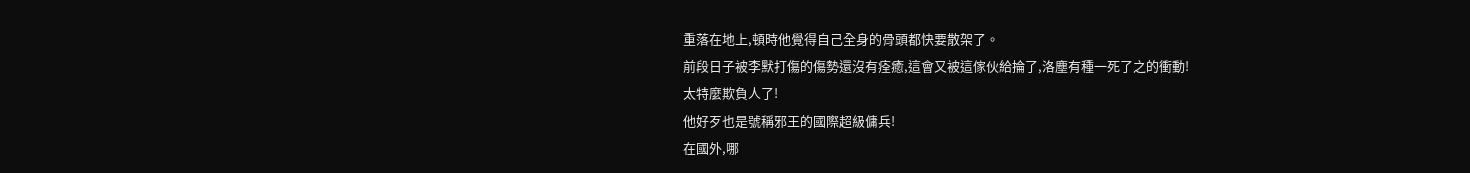重落在地上,頓時他覺得自己全身的骨頭都快要散架了。
前段日子被李默打傷的傷勢還沒有痊癒,這會又被這傢伙給掄了,洛塵有種一死了之的衝動!
太特麼欺負人了!
他好歹也是號稱邪王的國際超級傭兵!
在國外,哪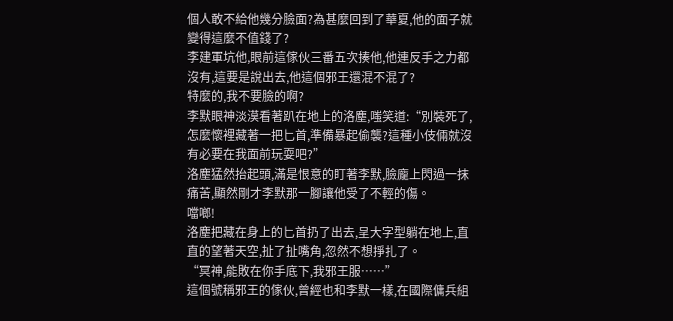個人敢不給他幾分臉面?為甚麼回到了華夏,他的面子就變得這麼不值錢了?
李建軍坑他,眼前這傢伙三番五次揍他,他連反手之力都沒有,這要是說出去,他這個邪王還混不混了?
特麼的,我不要臉的啊?
李默眼神淡漠看著趴在地上的洛塵,嗤笑道:“別裝死了,怎麼懷裡藏著一把匕首,準備暴起偷襲?這種小伎倆就沒有必要在我面前玩耍吧?”
洛塵猛然抬起頭,滿是恨意的盯著李默,臉龐上閃過一抹痛苦,顯然剛才李默那一腳讓他受了不輕的傷。
噹啷!
洛塵把藏在身上的匕首扔了出去,呈大字型躺在地上,直直的望著天空,扯了扯嘴角,忽然不想掙扎了。
“冥神,能敗在你手底下,我邪王服……”
這個號稱邪王的傢伙,曾經也和李默一樣,在國際傭兵組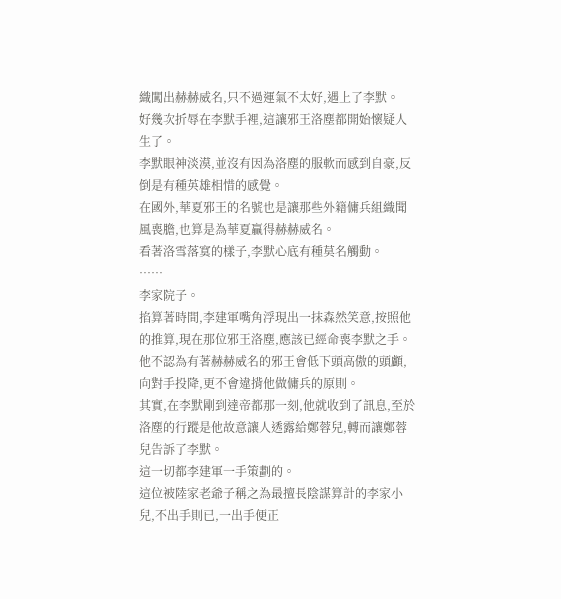織闖出赫赫威名,只不過運氣不太好,遇上了李默。
好幾次折辱在李默手裡,這讓邪王洛塵都開始懷疑人生了。
李默眼神淡漠,並沒有因為洛塵的服軟而感到自豪,反倒是有種英雄相惜的感覺。
在國外,華夏邪王的名號也是讓那些外籍傭兵組織聞風喪膽,也算是為華夏贏得赫赫威名。
看著洛雪落寞的樣子,李默心底有種莫名觸動。
……
李家院子。
掐算著時間,李建軍嘴角浮現出一抹森然笑意,按照他的推算,現在那位邪王洛塵,應該已經命喪李默之手。
他不認為有著赫赫威名的邪王會低下頭高傲的頭顱,向對手投降,更不會違揹他做傭兵的原則。
其實,在李默剛到達帝都那一刻,他就收到了訊息,至於洛塵的行蹤是他故意讓人透露給鄭蓉兒,轉而讓鄭蓉兒告訴了李默。
這一切都李建軍一手策劃的。
這位被陸家老爺子稱之為最擅長陰謀算計的李家小兒,不出手則已,一出手便正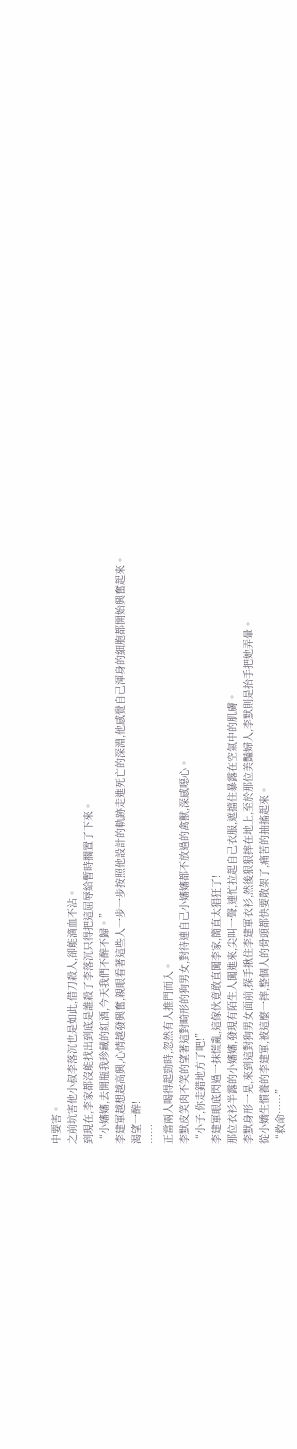中要害。
之前坑害他小叔李落沉也是如此,借刀殺人,卻能滴血不沾。
到現在,李家都沒能找出到底是誰殺了李落沉只得把這屈辱給暫時擱置了下來。
“小嬸嬸,去開瓶我珍藏的紅酒,今天我們不醉不歸。”
李建軍越想越高興,心情越發興奮,親眼看著這些人一步一步按照他設計的軌跡走進死亡的深淵,他感覺自己渾身的細胞都開始興奮起來。
渴望一醉!
……
正當兩人喝得起勁時,忽然有人推門而入。
李默皮笑肉不笑的望著這對畸形的狗男女,對待連自己小嬸嬸都不放過的禽獸,深感噁心。
“小子,你走錯地方了吧!”
李建軍眼底閃過一抹慌亂,這傢伙竟敢直闖李家,簡直太猖狂了!
那位衣衫半露的小嬸嬸,發現有陌生人闖進來,尖叫一聲,連忙拉起自己衣服,遮擋住暴露在空氣中的肌膚。
李默身形一晃,來到這對狗男女面前,探手揪住李建軍衣衫,然後狠狠摔在地上,至於那位美豔婦人,李默則是抬手把她弄暈。
從小嬌生慣養的李建軍,被這麼一摔,整個人的骨頭都快要散架了,痛苦的抽搐起來。
“救命……”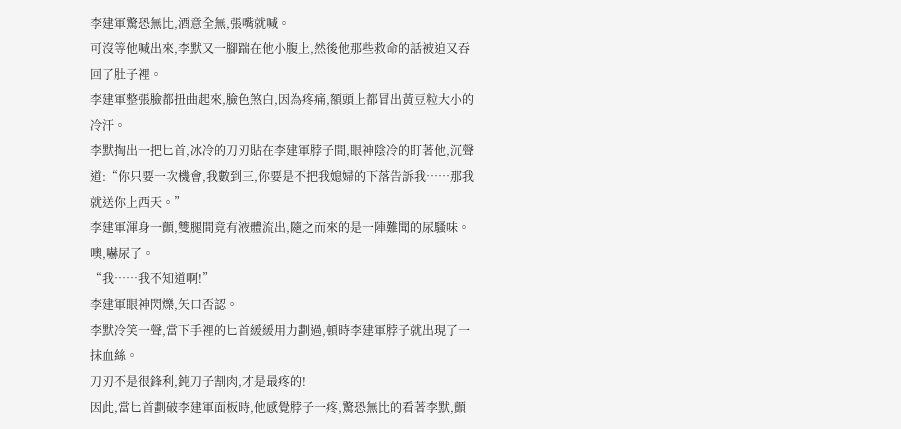李建軍驚恐無比,酒意全無,張嘴就喊。
可沒等他喊出來,李默又一腳踹在他小腹上,然後他那些救命的話被迫又吞回了肚子裡。
李建軍整張臉都扭曲起來,臉色煞白,因為疼痛,額頭上都冒出黃豆粒大小的冷汗。
李默掏出一把匕首,冰冷的刀刃貼在李建軍脖子間,眼神陰冷的盯著他,沉聲道:“你只要一次機會,我數到三,你要是不把我媳婦的下落告訴我……那我就送你上西天。”
李建軍渾身一顫,雙腿間竟有液體流出,隨之而來的是一陣難聞的尿騷味。
噢,嚇尿了。
“我……我不知道啊!”
李建軍眼神閃爍,矢口否認。
李默冷笑一聲,當下手裡的匕首緩緩用力劃過,頓時李建軍脖子就出現了一抹血絲。
刀刃不是很鋒利,鈍刀子割肉,才是最疼的!
因此,當匕首劃破李建軍面板時,他感覺脖子一疼,驚恐無比的看著李默,顫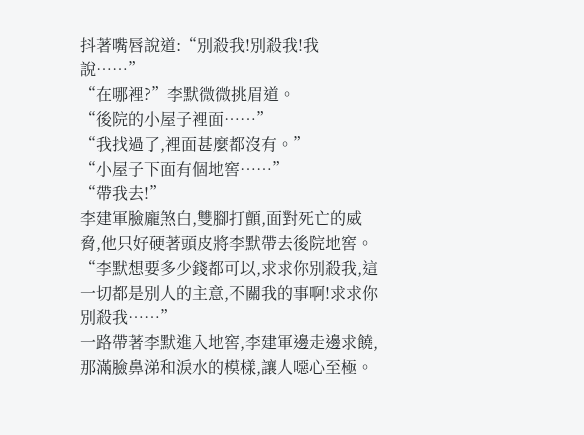抖著嘴唇說道:“別殺我!別殺我!我說……”
“在哪裡?”李默微微挑眉道。
“後院的小屋子裡面……”
“我找過了,裡面甚麼都沒有。”
“小屋子下面有個地窖……”
“帶我去!”
李建軍臉龐煞白,雙腳打顫,面對死亡的威脅,他只好硬著頭皮將李默帶去後院地窖。
“李默想要多少錢都可以,求求你別殺我,這一切都是別人的主意,不關我的事啊!求求你別殺我……”
一路帶著李默進入地窖,李建軍邊走邊求饒,那滿臉鼻涕和淚水的模樣,讓人噁心至極。